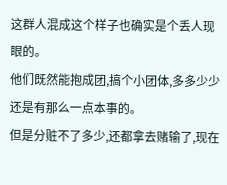这群人混成这个样子也确实是个丢人现眼的。
他们既然能抱成团,搞个小团体,多多少少还是有那么一点本事的。
但是分赃不了多少,还都拿去赌输了,现在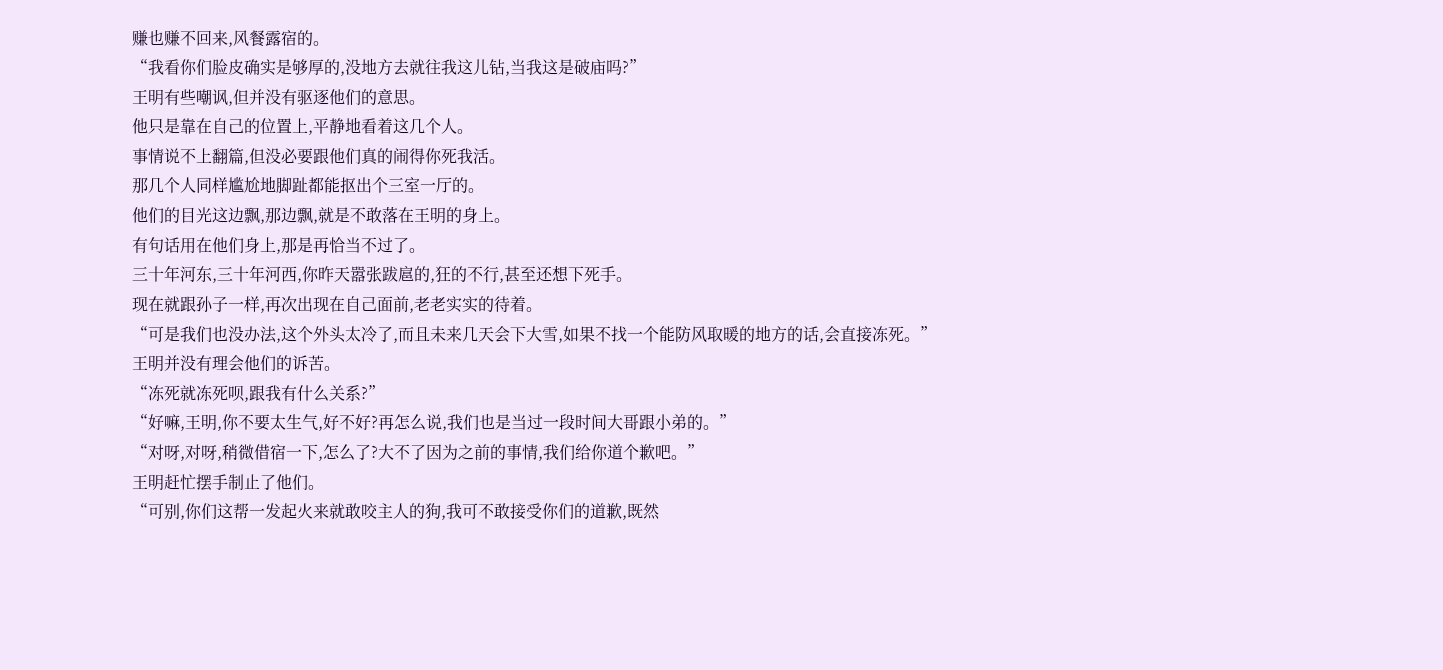赚也赚不回来,风餐露宿的。
“我看你们脸皮确实是够厚的,没地方去就往我这儿钻,当我这是破庙吗?”
王明有些嘲讽,但并没有驱逐他们的意思。
他只是靠在自己的位置上,平静地看着这几个人。
事情说不上翻篇,但没必要跟他们真的闹得你死我活。
那几个人同样尴尬地脚趾都能抠出个三室一厅的。
他们的目光这边飘,那边飘,就是不敢落在王明的身上。
有句话用在他们身上,那是再恰当不过了。
三十年河东,三十年河西,你昨天嚣张跋扈的,狂的不行,甚至还想下死手。
现在就跟孙子一样,再次出现在自己面前,老老实实的待着。
“可是我们也没办法,这个外头太冷了,而且未来几天会下大雪,如果不找一个能防风取暖的地方的话,会直接冻死。”
王明并没有理会他们的诉苦。
“冻死就冻死呗,跟我有什么关系?”
“好嘛,王明,你不要太生气,好不好?再怎么说,我们也是当过一段时间大哥跟小弟的。”
“对呀,对呀,稍微借宿一下,怎么了?大不了因为之前的事情,我们给你道个歉吧。”
王明赶忙摆手制止了他们。
“可别,你们这帮一发起火来就敢咬主人的狗,我可不敢接受你们的道歉,既然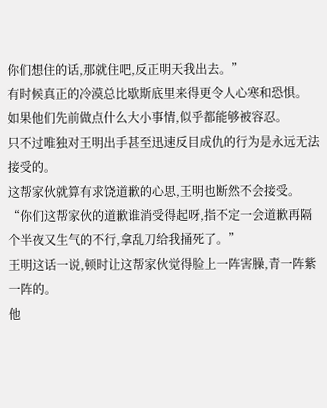你们想住的话,那就住吧,反正明天我出去。”
有时候真正的冷漠总比歇斯底里来得更令人心寒和恐惧。
如果他们先前做点什么大小事情,似乎都能够被容忍。
只不过唯独对王明出手甚至迅速反目成仇的行为是永远无法接受的。
这帮家伙就算有求饶道歉的心思,王明也断然不会接受。
“你们这帮家伙的道歉谁消受得起呀,指不定一会道歉再隔个半夜又生气的不行,拿乱刀给我捅死了。”
王明这话一说,顿时让这帮家伙觉得脸上一阵害臊,青一阵紫一阵的。
他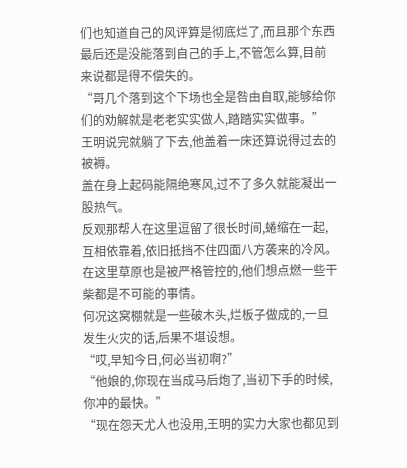们也知道自己的风评算是彻底烂了,而且那个东西最后还是没能落到自己的手上,不管怎么算,目前来说都是得不偿失的。
“哥几个落到这个下场也全是咎由自取,能够给你们的劝解就是老老实实做人,踏踏实实做事。”
王明说完就躺了下去,他盖着一床还算说得过去的被褥。
盖在身上起码能隔绝寒风,过不了多久就能凝出一股热气。
反观那帮人在这里逗留了很长时间,蜷缩在一起,互相依靠着,依旧抵挡不住四面八方袭来的冷风。
在这里草原也是被严格管控的,他们想点燃一些干柴都是不可能的事情。
何况这窝棚就是一些破木头,烂板子做成的,一旦发生火灾的话,后果不堪设想。
“哎,早知今日,何必当初啊?”
“他娘的,你现在当成马后炮了,当初下手的时候,你冲的最快。”
“现在怨天尤人也没用,王明的实力大家也都见到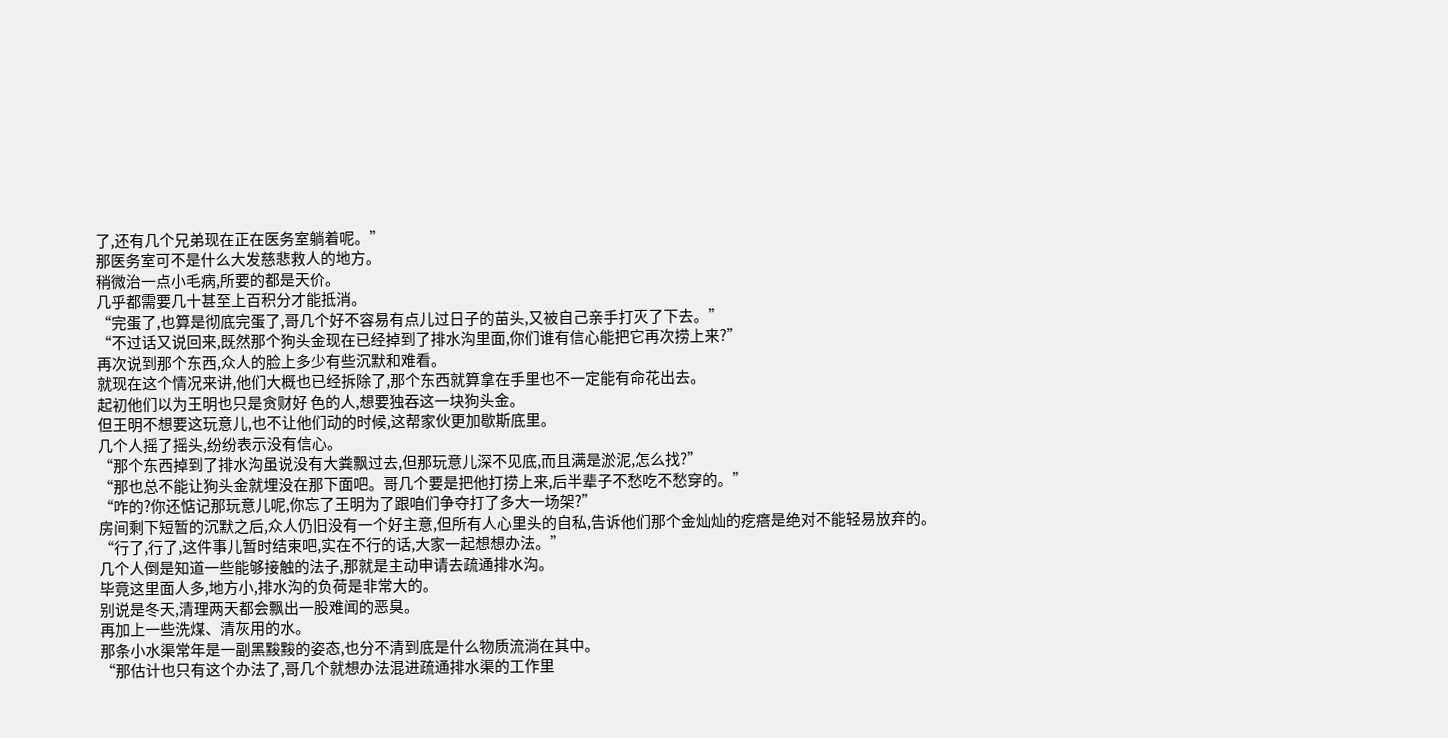了,还有几个兄弟现在正在医务室躺着呢。”
那医务室可不是什么大发慈悲救人的地方。
稍微治一点小毛病,所要的都是天价。
几乎都需要几十甚至上百积分才能抵消。
“完蛋了,也算是彻底完蛋了,哥几个好不容易有点儿过日子的苗头,又被自己亲手打灭了下去。”
“不过话又说回来,既然那个狗头金现在已经掉到了排水沟里面,你们谁有信心能把它再次捞上来?”
再次说到那个东西,众人的脸上多少有些沉默和难看。
就现在这个情况来讲,他们大概也已经拆除了,那个东西就算拿在手里也不一定能有命花出去。
起初他们以为王明也只是贪财好 色的人,想要独吞这一块狗头金。
但王明不想要这玩意儿,也不让他们动的时候,这帮家伙更加歇斯底里。
几个人摇了摇头,纷纷表示没有信心。
“那个东西掉到了排水沟虽说没有大粪飘过去,但那玩意儿深不见底,而且满是淤泥,怎么找?”
“那也总不能让狗头金就埋没在那下面吧。哥几个要是把他打捞上来,后半辈子不愁吃不愁穿的。”
“咋的?你还惦记那玩意儿呢,你忘了王明为了跟咱们争夺打了多大一场架?”
房间剩下短暂的沉默之后,众人仍旧没有一个好主意,但所有人心里头的自私,告诉他们那个金灿灿的疙瘩是绝对不能轻易放弃的。
“行了,行了,这件事儿暂时结束吧,实在不行的话,大家一起想想办法。”
几个人倒是知道一些能够接触的法子,那就是主动申请去疏通排水沟。
毕竟这里面人多,地方小,排水沟的负荷是非常大的。
别说是冬天,清理两天都会飘出一股难闻的恶臭。
再加上一些洗煤、清灰用的水。
那条小水渠常年是一副黑黢黢的姿态,也分不清到底是什么物质流淌在其中。
“那估计也只有这个办法了,哥几个就想办法混进疏通排水渠的工作里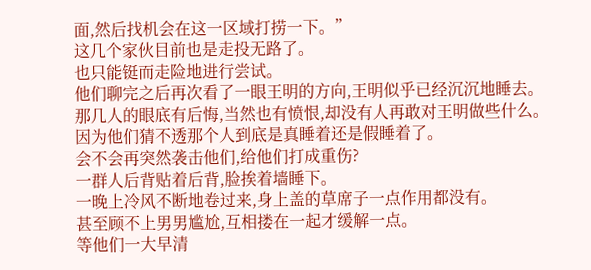面,然后找机会在这一区域打捞一下。”
这几个家伙目前也是走投无路了。
也只能铤而走险地进行尝试。
他们聊完之后再次看了一眼王明的方向,王明似乎已经沉沉地睡去。
那几人的眼底有后悔,当然也有愤恨,却没有人再敢对王明做些什么。
因为他们猜不透那个人到底是真睡着还是假睡着了。
会不会再突然袭击他们,给他们打成重伤?
一群人后背贴着后背,脸挨着墙睡下。
一晚上冷风不断地卷过来,身上盖的草席子一点作用都没有。
甚至顾不上男男尴尬,互相搂在一起才缓解一点。
等他们一大早清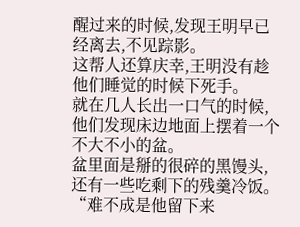醒过来的时候,发现王明早已经离去,不见踪影。
这帮人还算庆幸,王明没有趁他们睡觉的时候下死手。
就在几人长出一口气的时候,他们发现床边地面上摆着一个不大不小的盆。
盆里面是掰的很碎的黑馒头,还有一些吃剩下的残羹冷饭。
“难不成是他留下来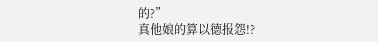的?”
真他娘的算以德报怨!?